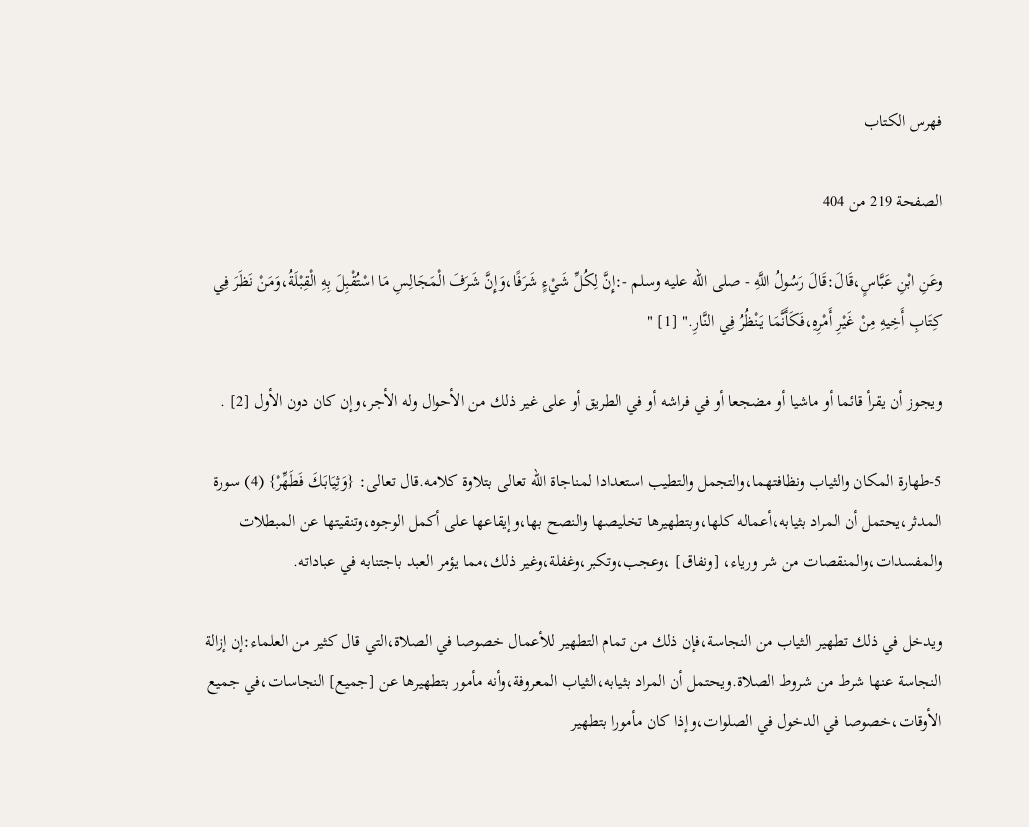فهرس الكتاب

الصفحة 219 من 404

وعَنِ ابْنِ عَبَّاسٍ،قَالَ:قَالَ رَسُولُ اللَّهِ - صلى الله عليه وسلم -:إِنَّ لِكُلِّ شَيْءٍ شَرَفًا،وَإِنَّ شَرَفَ الْمَجَالِسِ مَا اسْتُقْبِلَ بِهِ الْقِبْلَةُ،وَمَنْ نَظَرَ فِي كِتَابِ أَخِيهِ مِنْ غَيْرِ أَمْرِهِ،فَكَأَنَّمَا يَنْظُرُ فِي النَّارِ." [1] "

ويجوز أن يقرأ قائما أو ماشيا أو مضجعا أو في فراشه أو في الطريق أو على غير ذلك من الأحوال وله الأجر،وإن كان دون الأول [2] .

5-طهارة المكان والثياب ونظافتهما،والتجمل والتطيب استعدادا لمناجاة الله تعالى بتلاوة كلامه.قال تعالى: {وَثِيَابَكَ فَطَهِّرْ} (4) سورة المدثر،يحتمل أن المراد بثيابه،أعماله كلها،وبتطهيرها تخليصها والنصح بها،وإيقاعها على أكمل الوجوه،وتنقيتها عن المبطلات والمفسدات،والمنقصات من شر ورياء، [ونفاق] ،وعجب،وتكبر،وغفلة،وغير ذلك،مما يؤمر العبد باجتنابه في عباداته.

ويدخل في ذلك تطهير الثياب من النجاسة،فإن ذلك من تمام التطهير للأعمال خصوصا في الصلاة،التي قال كثير من العلماء:إن إزالة النجاسة عنها شرط من شروط الصلاة.ويحتمل أن المراد بثيابه،الثياب المعروفة،وأنه مأمور بتطهيرها عن [جميع] النجاسات،في جميع الأوقات،خصوصا في الدخول في الصلوات،وإذا كان مأمورا بتطهير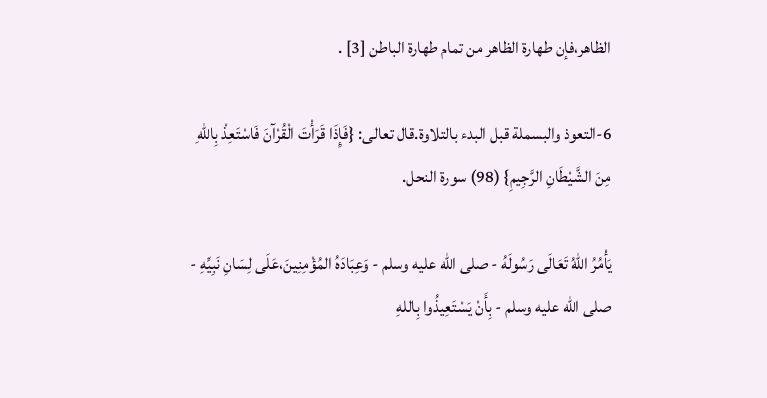الظاهر،فإن طهارة الظاهر من تمام طهارة الباطن [3] .

6-التعوذ والبسملة قبل البدء بالتلاوة.قال تعالى: {فَإِذَا قَرَأْتَ الْقُرْآنَ فَاسْتَعِذْ بِاللّهِ مِنَ الشَّيْطَانِ الرَّجِيمِ} (98) سورة النحل.

يَأْمُرُ اللهُ تَعَالَى رَسُولَهُ - صلى الله عليه وسلم - وَعِبَادَهُ المُؤْمِنِينَ،عَلَى لِسَانِ نَبِيِّهِ - صلى الله عليه وسلم - بِأَنْ يَسْتَعِيذُوا بِاللهِ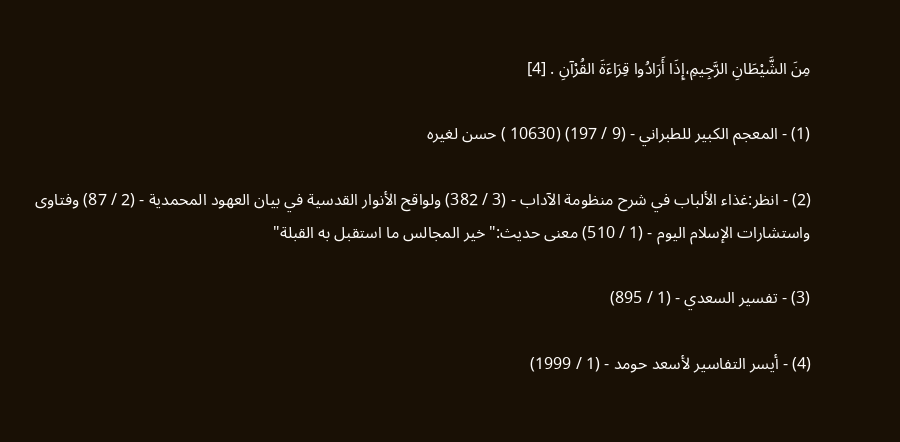مِنَ الشَّيْطَانِ الرَّجِيمِ،إِذَا أَرَادُوا قِرَاءَةَ القُرْآنِ . [4]

(1) - المعجم الكبير للطبراني - (9 / 197) (10630 ) حسن لغيره

(2) - انظر:غذاء الألباب في شرح منظومة الآداب - (3 / 382) ولواقح الأنوار القدسية في بيان العهود المحمدية - (2 / 87) وفتاوى واستشارات الإسلام اليوم - (1 / 510) معنى حديث:"خير المجالس ما استقبل به القبلة"

(3) - تفسير السعدي - (1 / 895)

(4) - أيسر التفاسير لأسعد حومد - (1 / 1999)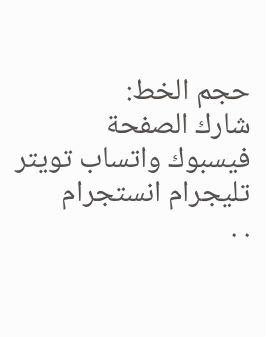حجم الخط:
شارك الصفحة
فيسبوك واتساب تويتر تليجرام انستجرام
. .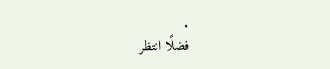.
فضلًا انتظر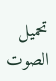تحميل الصوت